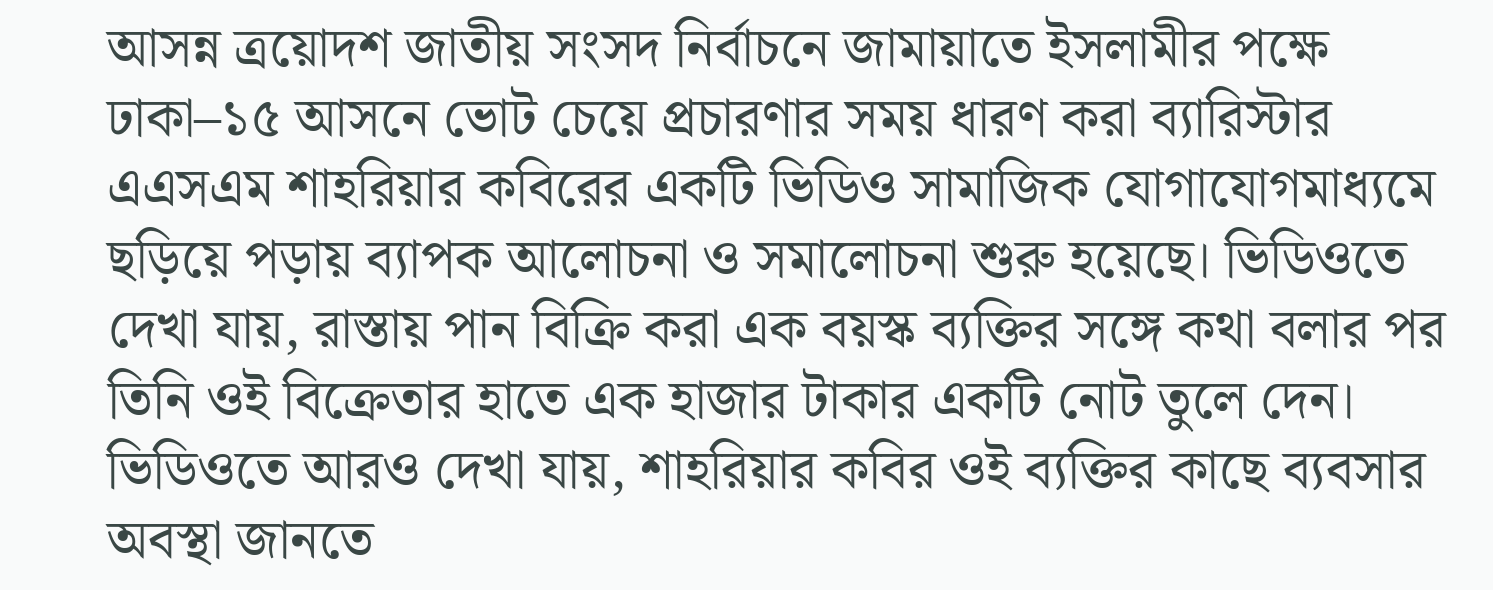আসন্ন ত্রয়োদশ জাতীয় সংসদ নির্বাচনে জামায়াতে ইসলামীর পক্ষে ঢাকা–১৫ আসনে ভোট চেয়ে প্রচারণার সময় ধারণ করা ব্যারিস্টার এএসএম শাহরিয়ার কবিরের একটি ভিডিও সামাজিক যোগাযোগমাধ্যমে ছড়িয়ে পড়ায় ব্যাপক আলোচনা ও সমালোচনা শুরু হয়েছে। ভিডিওতে দেখা যায়, রাস্তায় পান বিক্রি করা এক বয়স্ক ব্যক্তির সঙ্গে কথা বলার পর তিনি ওই বিক্রেতার হাতে এক হাজার টাকার একটি নোট তুলে দেন।
ভিডিওতে আরও দেখা যায়, শাহরিয়ার কবির ওই ব্যক্তির কাছে ব্যবসার অবস্থা জানতে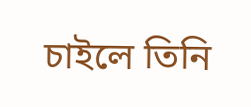চাইলে তিনি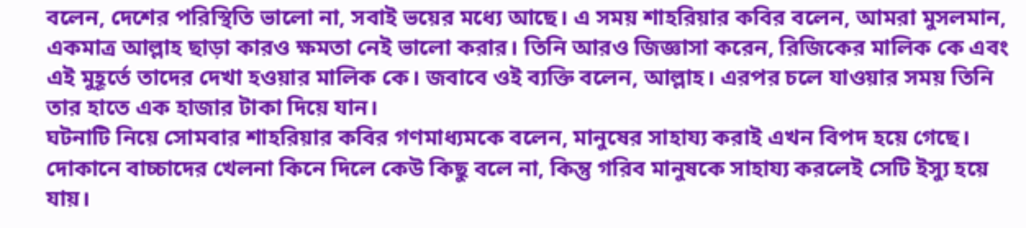বলেন, দেশের পরিস্থিতি ভালো না, সবাই ভয়ের মধ্যে আছে। এ সময় শাহরিয়ার কবির বলেন, আমরা মুসলমান, একমাত্র আল্লাহ ছাড়া কারও ক্ষমতা নেই ভালো করার। তিনি আরও জিজ্ঞাসা করেন, রিজিকের মালিক কে এবং এই মুহূর্তে তাদের দেখা হওয়ার মালিক কে। জবাবে ওই ব্যক্তি বলেন, আল্লাহ। এরপর চলে যাওয়ার সময় তিনি তার হাতে এক হাজার টাকা দিয়ে যান।
ঘটনাটি নিয়ে সোমবার শাহরিয়ার কবির গণমাধ্যমকে বলেন, মানুষের সাহায্য করাই এখন বিপদ হয়ে গেছে। দোকানে বাচ্চাদের খেলনা কিনে দিলে কেউ কিছু বলে না, কিন্তু গরিব মানুষকে সাহায্য করলেই সেটি ইস্যু হয়ে যায়।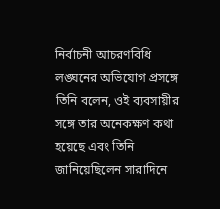নির্বাচনী আচরণবিধি লঙ্ঘনের অভিযোগ প্রসঙ্গে তিনি বলেন, ওই ব্যবসায়ীর সঙ্গে তার অনেকক্ষণ কথা হয়েছে এবং তিনি জানিয়েছিলেন সারাদিনে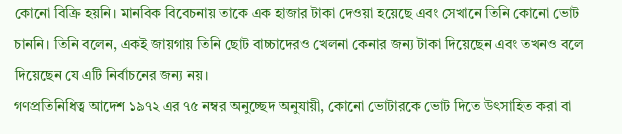কোনো বিক্রি হয়নি। মানবিক বিবেচনায় তাকে এক হাজার টাকা দেওয়া হয়েছে এবং সেখানে তিনি কোনো ভোট চাননি। তিনি বলেন, একই জায়গায় তিনি ছোট বাচ্চাদেরও খেলনা কেনার জন্য টাকা দিয়েছেন এবং তখনও বলে দিয়েছেন যে এটি নির্বাচনের জন্য নয়।
গণপ্রতিনিধিত্ব আদেশ ১৯৭২ এর ৭৫ নম্বর অনুচ্ছেদ অনুযায়ী, কোনো ভোটারকে ভোট দিতে উৎসাহিত করা বা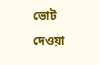ভোট দেওয়া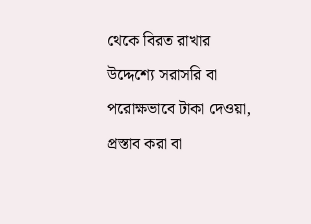থেকে বিরত রাখার উদ্দেশ্যে সরাসরি বা পরোক্ষভাবে টাকা দেওয়া, প্রস্তাব করা বা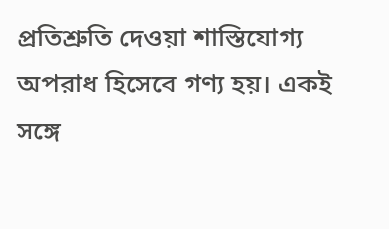প্রতিশ্রুতি দেওয়া শাস্তিযোগ্য অপরাধ হিসেবে গণ্য হয়। একই সঙ্গে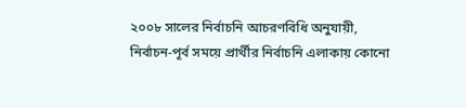২০০৮ সালের নির্বাচনি আচরণবিধি অনুযায়ী, নির্বাচন-পূর্ব সময়ে প্রার্থীর নির্বাচনি এলাকায় কোনো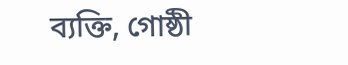ব্যক্তি, গোষ্ঠী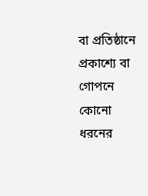বা প্রতিষ্ঠানে প্রকাশ্যে বা গোপনে কোনো ধরনের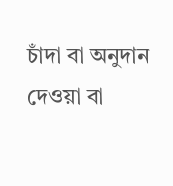চাঁদা বা অনুদান দেওয়া বা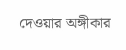দেওয়ার অঙ্গীকার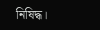নিষিদ্ধ।